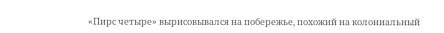«Пирс четыре» вырисовывался на побережье, похожий на колониальный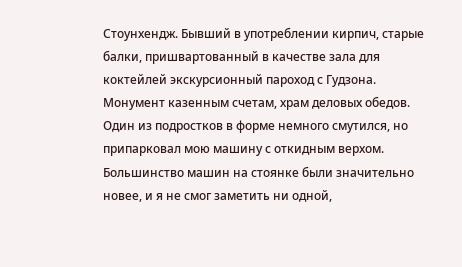Стоунхендж. Бывший в употреблении кирпич, старые балки, пришвартованный в качестве зала для коктейлей экскурсионный пароход с Гудзона. Монумент казенным счетам, храм деловых обедов. Один из подростков в форме немного смутился, но припарковал мою машину с откидным верхом. Большинство машин на стоянке были значительно новее, и я не смог заметить ни одной,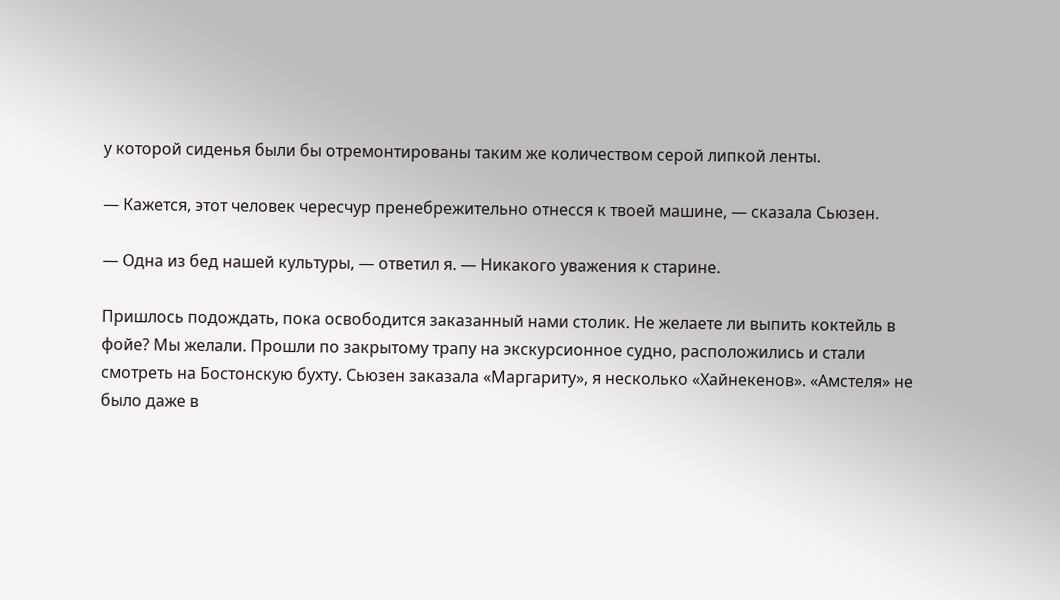у которой сиденья были бы отремонтированы таким же количеством серой липкой ленты.

— Кажется, этот человек чересчур пренебрежительно отнесся к твоей машине, — сказала Сьюзен.

— Одна из бед нашей культуры, — ответил я. — Никакого уважения к старине.

Пришлось подождать, пока освободится заказанный нами столик. Не желаете ли выпить коктейль в фойе? Мы желали. Прошли по закрытому трапу на экскурсионное судно, расположились и стали смотреть на Бостонскую бухту. Сьюзен заказала «Маргариту», я несколько «Хайнекенов». «Амстеля» не было даже в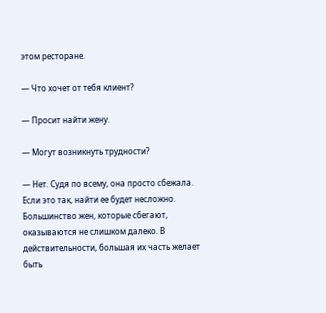этом ресторане.

— Что хочет от тебя клиент?

— Просит найти жену.

— Могут возникнуть трудности?

— Нет. Судя по всему, она просто сбежала. Если это так, найти ее будет несложно. Большинство жен, которые сбегают, оказываются не слишком далеко. В действительности, большая их часть желает быть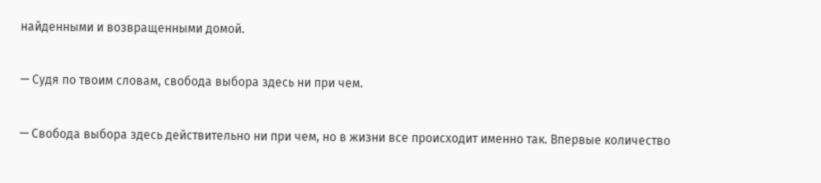найденными и возвращенными домой.

— Судя по твоим словам, свобода выбора здесь ни при чем.

— Свобода выбора здесь действительно ни при чем, но в жизни все происходит именно так. Впервые количество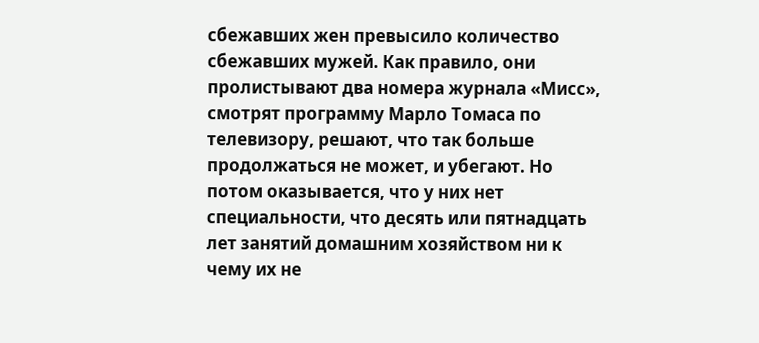сбежавших жен превысило количество сбежавших мужей. Как правило, они пролистывают два номера журнала «Мисс», смотрят программу Марло Томаса по телевизору, решают, что так больше продолжаться не может, и убегают. Но потом оказывается, что у них нет специальности, что десять или пятнадцать лет занятий домашним хозяйством ни к чему их не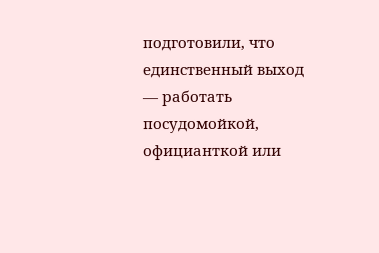подготовили, что единственный выход — работать посудомойкой, официанткой или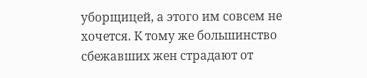уборщицей, а этого им совсем не хочется. К тому же большинство сбежавших жен страдают от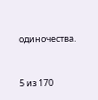одиночества.



5 из 170